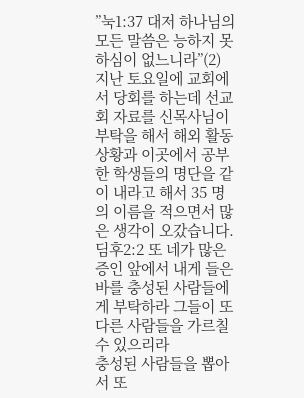”눅1:37 대저 하나님의 모든 말씀은 능하지 못하심이 없느니라”(2)
지난 토요일에 교회에서 당회를 하는데 선교회 자료를 신목사님이 부탁을 해서 해외 활동상황과 이곳에서 공부한 학생들의 명단을 같이 내라고 해서 35 명의 이름을 적으면서 많은 생각이 오갔습니다.
딤후2:2 또 네가 많은 증인 앞에서 내게 들은 바를 충성된 사람들에게 부탁하라 그들이 또 다른 사람들을 가르칠 수 있으리라
충성된 사람들을 뽑아서 또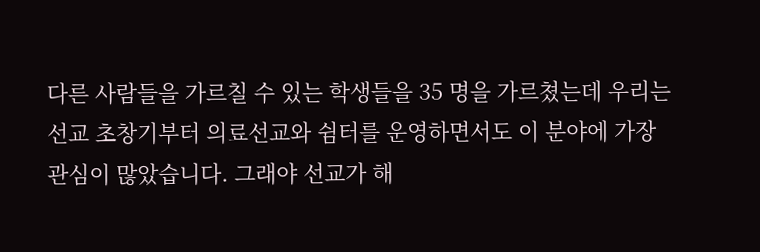다른 사람들을 가르칠 수 있는 학생들을 35 명을 가르쳤는데 우리는 선교 초창기부터 의료선교와 쉼터를 운영하면서도 이 분야에 가장 관심이 많았습니다. 그래야 선교가 해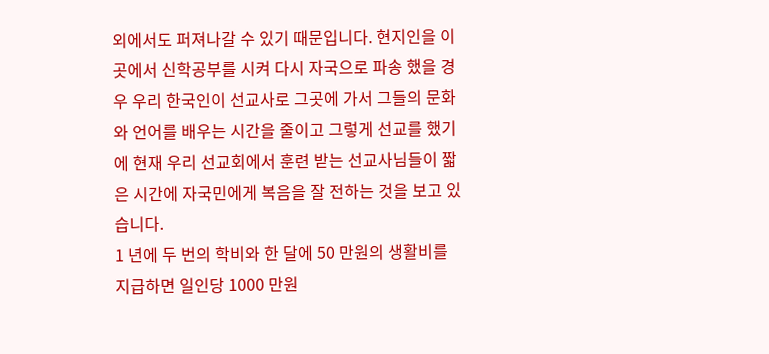외에서도 퍼져나갈 수 있기 때문입니다. 현지인을 이곳에서 신학공부를 시켜 다시 자국으로 파송 했을 경우 우리 한국인이 선교사로 그곳에 가서 그들의 문화와 언어를 배우는 시간을 줄이고 그렇게 선교를 했기에 현재 우리 선교회에서 훈련 받는 선교사님들이 짧은 시간에 자국민에게 복음을 잘 전하는 것을 보고 있습니다.
1 년에 두 번의 학비와 한 달에 50 만원의 생활비를 지급하면 일인당 1000 만원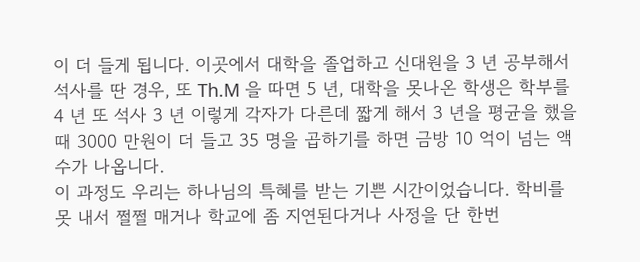이 더 들게 됩니다. 이곳에서 대학을 졸업하고 신대원을 3 년 공부해서 석사를 딴 경우, 또 Th.M 을 따면 5 년, 대학을 못나온 학생은 학부를 4 년 또 석사 3 년 이렇게 각자가 다른데 짧게 해서 3 년을 평균을 했을 때 3000 만원이 더 들고 35 명을 곱하기를 하면 금방 10 억이 넘는 액수가 나옵니다.
이 과정도 우리는 하나님의 특혜를 받는 기쁜 시간이었습니다. 학비를 못 내서 쩔쩔 매거나 학교에 좀 지연된다거나 사정을 단 한번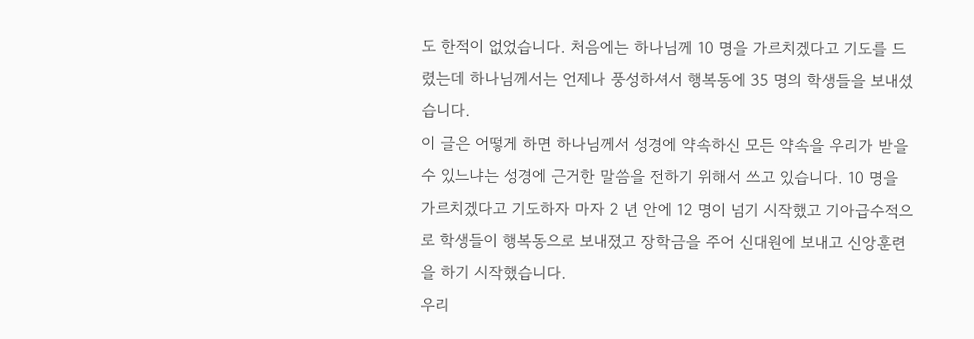도 한적이 없었습니다. 처음에는 하나님께 10 명을 가르치겠다고 기도를 드렸는데 하나님께서는 언제나 풍성하셔서 행복동에 35 명의 학생들을 보내셨습니다.
이 글은 어떻게 하면 하나님께서 성경에 약속하신 모든 약속을 우리가 받을 수 있느냐는 성경에 근거한 말씀을 전하기 위해서 쓰고 있습니다. 10 명을 가르치겠다고 기도하자 마자 2 년 안에 12 명이 넘기 시작했고 기아급수적으로 학생들이 행복동으로 보내졌고 장학금을 주어 신대원에 보내고 신앙훈련을 하기 시작했습니다.
우리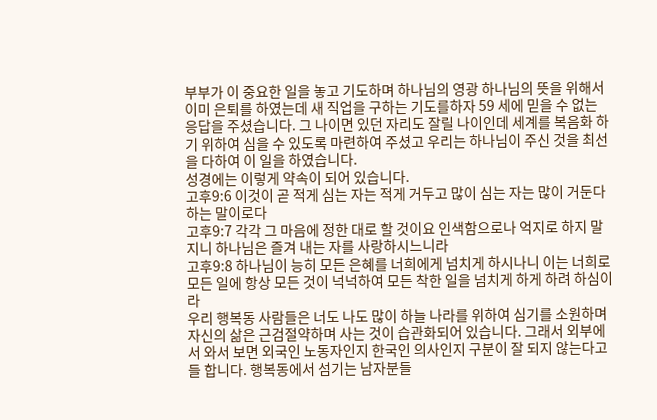부부가 이 중요한 일을 놓고 기도하며 하나님의 영광 하나님의 뜻을 위해서 이미 은퇴를 하였는데 새 직업을 구하는 기도를하자 59 세에 믿을 수 없는 응답을 주셨습니다. 그 나이면 있던 자리도 잘릴 나이인데 세계를 복음화 하기 위하여 심을 수 있도록 마련하여 주셨고 우리는 하나님이 주신 것을 최선을 다하여 이 일을 하였습니다.
성경에는 이렇게 약속이 되어 있습니다.
고후9:6 이것이 곧 적게 심는 자는 적게 거두고 많이 심는 자는 많이 거둔다 하는 말이로다
고후9:7 각각 그 마음에 정한 대로 할 것이요 인색함으로나 억지로 하지 말지니 하나님은 즐겨 내는 자를 사랑하시느니라
고후9:8 하나님이 능히 모든 은혜를 너희에게 넘치게 하시나니 이는 너희로 모든 일에 항상 모든 것이 넉넉하여 모든 착한 일을 넘치게 하게 하려 하심이라
우리 행복동 사람들은 너도 나도 많이 하늘 나라를 위하여 심기를 소원하며 자신의 삶은 근검절약하며 사는 것이 습관화되어 있습니다. 그래서 외부에서 와서 보면 외국인 노동자인지 한국인 의사인지 구분이 잘 되지 않는다고들 합니다. 행복동에서 섬기는 남자분들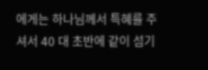에게는 하나님께서 특혜를 주셔서 40 대 초반에 같이 섬기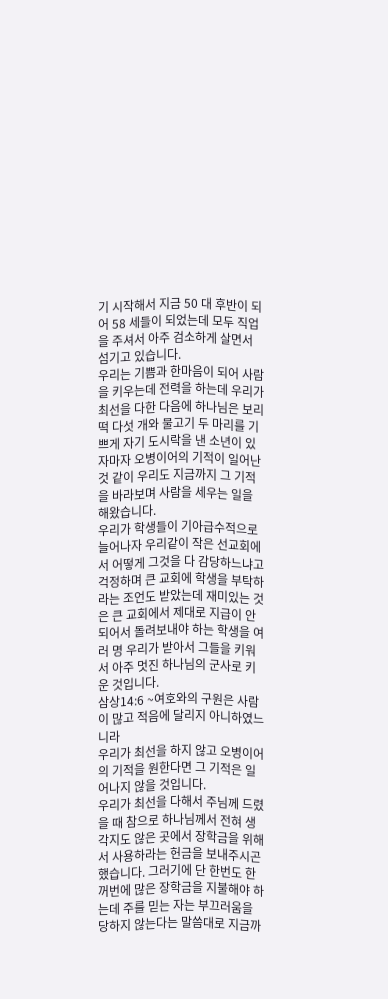기 시작해서 지금 50 대 후반이 되어 58 세들이 되었는데 모두 직업을 주셔서 아주 검소하게 살면서 섬기고 있습니다.
우리는 기쁨과 한마음이 되어 사람을 키우는데 전력을 하는데 우리가 최선을 다한 다음에 하나님은 보리떡 다섯 개와 물고기 두 마리를 기쁘게 자기 도시락을 낸 소년이 있자마자 오병이어의 기적이 일어난 것 같이 우리도 지금까지 그 기적을 바라보며 사람을 세우는 일을 해왔습니다.
우리가 학생들이 기아급수적으로 늘어나자 우리같이 작은 선교회에서 어떻게 그것을 다 감당하느냐고 걱정하며 큰 교회에 학생을 부탁하라는 조언도 받았는데 재미있는 것은 큰 교회에서 제대로 지급이 안되어서 돌려보내야 하는 학생을 여러 명 우리가 받아서 그들을 키워서 아주 멋진 하나님의 군사로 키운 것입니다.
삼상14:6 ~여호와의 구원은 사람이 많고 적음에 달리지 아니하였느니라
우리가 최선을 하지 않고 오병이어의 기적을 원한다면 그 기적은 일어나지 않을 것입니다.
우리가 최선을 다해서 주님께 드렸을 때 참으로 하나님께서 전혀 생각지도 않은 곳에서 장학금을 위해서 사용하라는 헌금을 보내주시곤 했습니다. 그러기에 단 한번도 한꺼번에 많은 장학금을 지불해야 하는데 주를 믿는 자는 부끄러움을 당하지 않는다는 말씀대로 지금까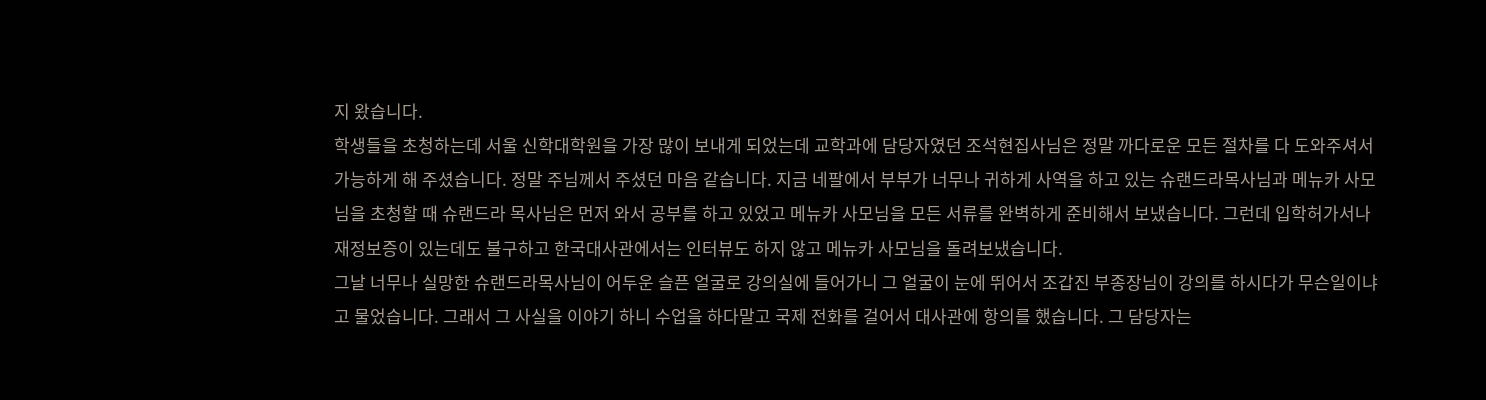지 왔습니다.
학생들을 초청하는데 서울 신학대학원을 가장 많이 보내게 되었는데 교학과에 담당자였던 조석현집사님은 정말 까다로운 모든 절차를 다 도와주셔서 가능하게 해 주셨습니다. 정말 주님께서 주셨던 마음 같습니다. 지금 네팔에서 부부가 너무나 귀하게 사역을 하고 있는 슈랜드라목사님과 메뉴카 사모님을 초청할 때 슈랜드라 목사님은 먼저 와서 공부를 하고 있었고 메뉴카 사모님을 모든 서류를 완벽하게 준비해서 보냈습니다. 그런데 입학허가서나 재정보증이 있는데도 불구하고 한국대사관에서는 인터뷰도 하지 않고 메뉴카 사모님을 돌려보냈습니다.
그날 너무나 실망한 슈랜드라목사님이 어두운 슬픈 얼굴로 강의실에 들어가니 그 얼굴이 눈에 뛰어서 조갑진 부종장님이 강의를 하시다가 무슨일이냐고 물었습니다. 그래서 그 사실을 이야기 하니 수업을 하다말고 국제 전화를 걸어서 대사관에 항의를 했습니다. 그 담당자는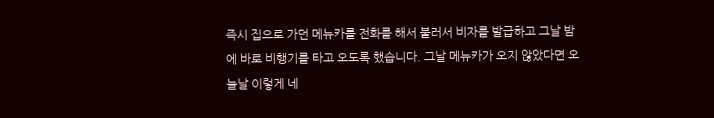즉시 집으로 가던 메뉴카를 전화를 해서 불러서 비자를 발급하고 그날 밤에 바로 비행기를 타고 오도록 했습니다. 그날 메뉴카가 오지 않았다면 오늘날 이렇게 네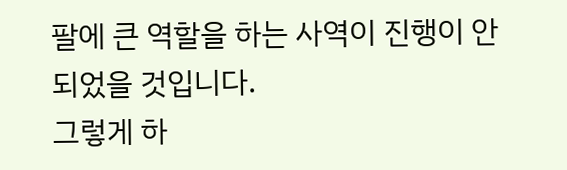팔에 큰 역할을 하는 사역이 진행이 안되었을 것입니다.
그렇게 하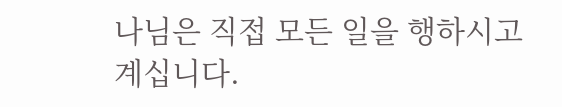나님은 직접 모든 일을 행하시고 계십니다.